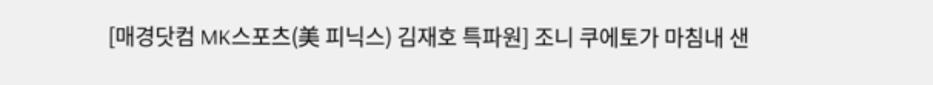[매경닷컴 MK스포츠(美 피닉스) 김재호 특파원] 조니 쿠에토가 마침내 샌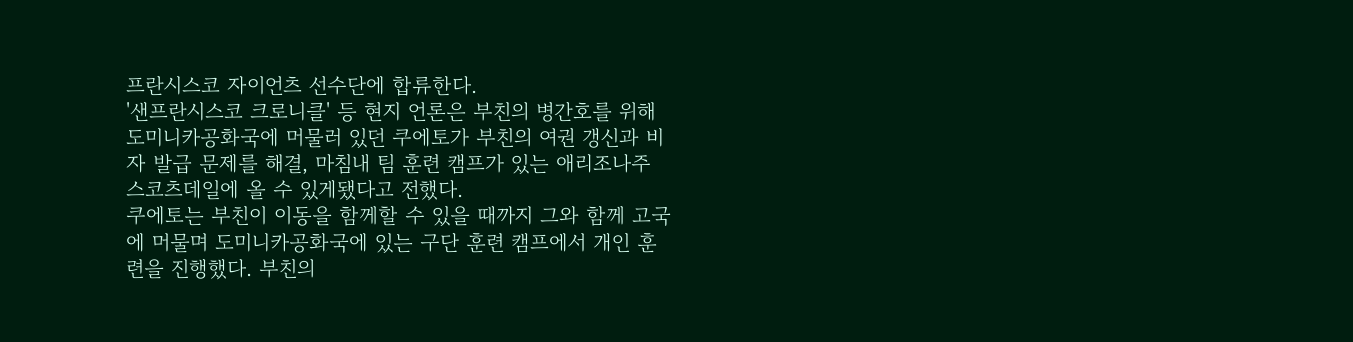프란시스코 자이언츠 선수단에 합류한다.
'샌프란시스코 크로니클' 등 현지 언론은 부친의 병간호를 위해 도미니카공화국에 머물러 있던 쿠에토가 부친의 여권 갱신과 비자 발급 문제를 해결, 마침내 팀 훈련 캠프가 있는 애리조나주 스코츠데일에 올 수 있게됐다고 전했다.
쿠에토는 부친이 이동을 함께할 수 있을 때까지 그와 함께 고국에 머물며 도미니카공화국에 있는 구단 훈련 캠프에서 개인 훈련을 진행했다. 부친의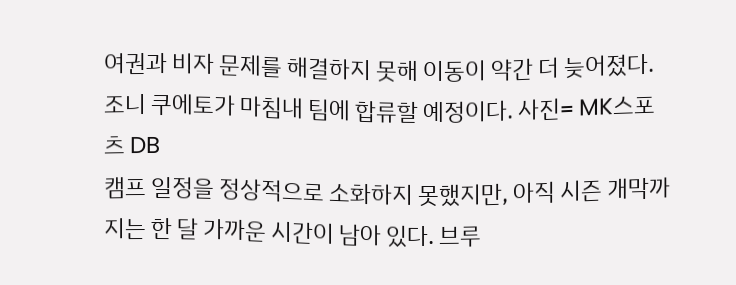여권과 비자 문제를 해결하지 못해 이동이 약간 더 늦어졌다.
조니 쿠에토가 마침내 팀에 합류할 예정이다. 사진= MK스포츠 DB
캠프 일정을 정상적으로 소화하지 못했지만, 아직 시즌 개막까지는 한 달 가까운 시간이 남아 있다. 브루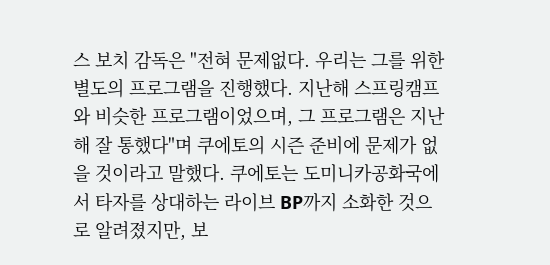스 보치 감독은 "전혀 문제없다. 우리는 그를 위한 별도의 프로그램을 진행했다. 지난해 스프링캠프와 비슷한 프로그램이었으며, 그 프로그램은 지난해 잘 통했다"며 쿠에토의 시즌 준비에 문제가 없을 것이라고 말했다. 쿠에토는 도미니카공화국에서 타자를 상대하는 라이브 BP까지 소화한 것으로 알려졌지만, 보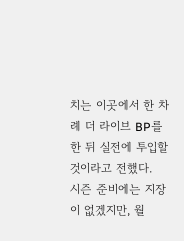치는 이곳에서 한 차례 더 라이브 BP를 한 뒤 실전에 투입할 것이라고 전했다.
시즌 준비에는 지장이 없겠지만, 월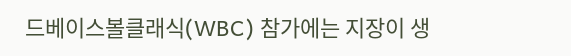드베이스볼클래식(WBC) 참가에는 지장이 생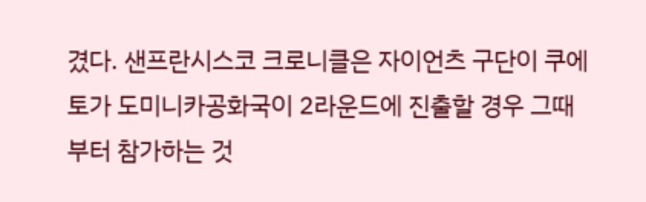겼다. 샌프란시스코 크로니클은 자이언츠 구단이 쿠에토가 도미니카공화국이 2라운드에 진출할 경우 그때부터 참가하는 것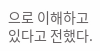으로 이해하고 있다고 전했다.